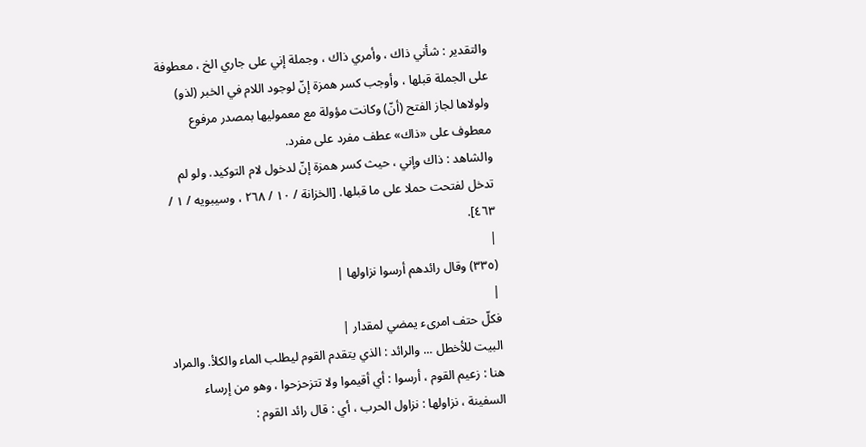والتقدير : شأني ذاك ، وأمري ذاك ، وجملة إني على جاري الخ ، معطوفة على الجملة قبلها ، وأوجب كسر همزة إنّ لوجود اللام في الخبر (لذو) ولولاها لجاز الفتح (أنّ) وكانت مؤولة مع معموليها بمصدر مرفوع معطوف على «ذاك» عطف مفرد على مفرد.
والشاهد : ذاك وإني ، حيث كسر همزة إنّ لدخول لام التوكيد. ولو لم تدخل لفتحت حملا على ما قبلها. [الخزانة / ١٠ / ٢٦٨ ، وسيبويه / ١ / ٤٦٣].
|
(٣٣٥) وقال رائدهم أرسوا نزاولها |
|
فكلّ حتف امرىء يمضي لمقدار |
البيت للأخطل ... والرائد : الذي يتقدم القوم ليطلب الماء والكلأ. والمراد هنا : زعيم القوم ، أرسوا : أي أقيموا ولا تتزحزحوا ، وهو من إرساء السفينة ، نزاولها : نزاول الحرب ، أي : قال رائد القوم :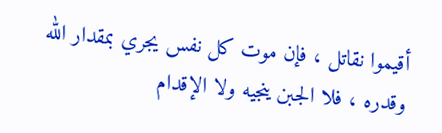أقيموا نقاتل ، فإن موت كل نفس يجري بمقدار الله وقدره ، فلا الجبن ينجيه ولا الإقدام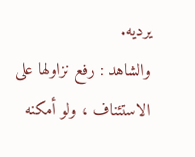يرديه.
والشاهد : رفع نزاولها على الاستئناف ، ولو أمكنه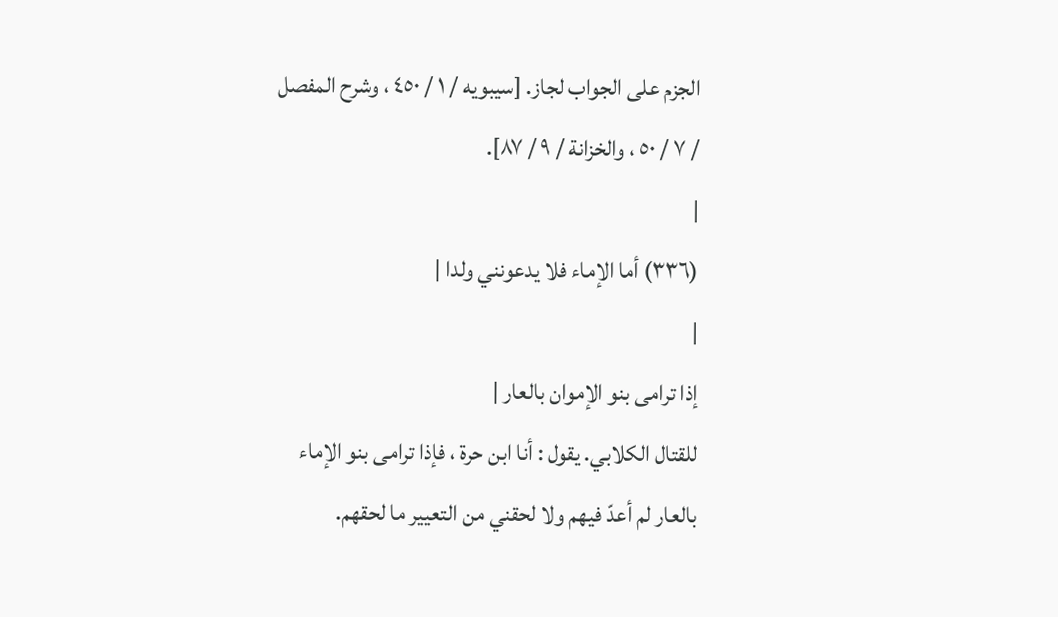الجزم على الجواب لجاز. [سيبويه / ١ / ٤٥٠ ، وشرح المفصل / ٧ / ٥٠ ، والخزانة / ٩ / ٨٧].
|
(٣٣٦) أما الإماء فلا يدعونني ولدا |
|
إذا ترامى بنو الإموان بالعار |
للقتال الكلابي. يقول : أنا ابن حرة ، فإذا ترامى بنو الإماء بالعار لم أعدّ فيهم ولا لحقني من التعيير ما لحقهم.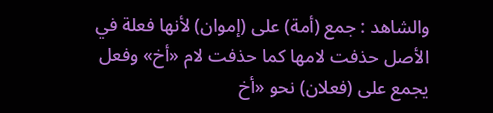والشاهد : جمع (أمة) على (إموان) لأنها فعلة في الأصل حذفت لامها كما حذفت لام «أخ» وفعل يجمع على (فعلان) نحو «أخ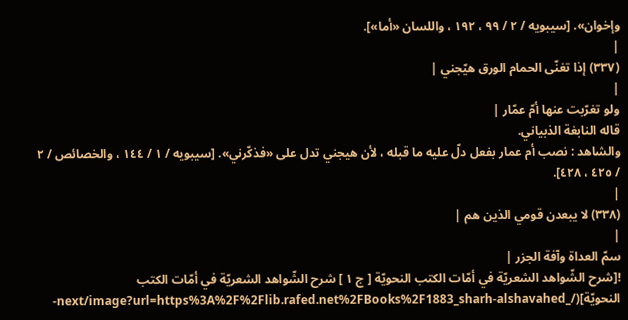وإخوان». [سيبويه / ٢ / ٩٩ ، ١٩٢ ، واللسان «أما»].
|
(٣٣٧) إذا تغنّى الحمام الورق هيّجني |
|
ولو تغرّبت عنها أمّ عمّار |
قاله النابغة الذبياني.
والشاهد : نصب أم عمار بفعل دلّ عليه ما قبله ، لأن هيجني تدل على «فذكّرني». [سيبويه / ١ / ١٤٤ ، والخصائص / ٢ / ٤٢٥ ، ٤٢٨].
|
(٣٣٨) لا يبعدن قومي الذين هم |
|
سمّ العداة وآفة الجزر |
![شرح الشّواهد الشعريّة في أمّات الكتب النحويّة [ ج ١ ] شرح الشّواهد الشعريّة في أمّات الكتب النحويّة](/_next/image?url=https%3A%2F%2Flib.rafed.net%2FBooks%2F1883_sharh-alshavahed-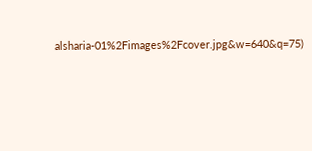alsharia-01%2Fimages%2Fcover.jpg&w=640&q=75)